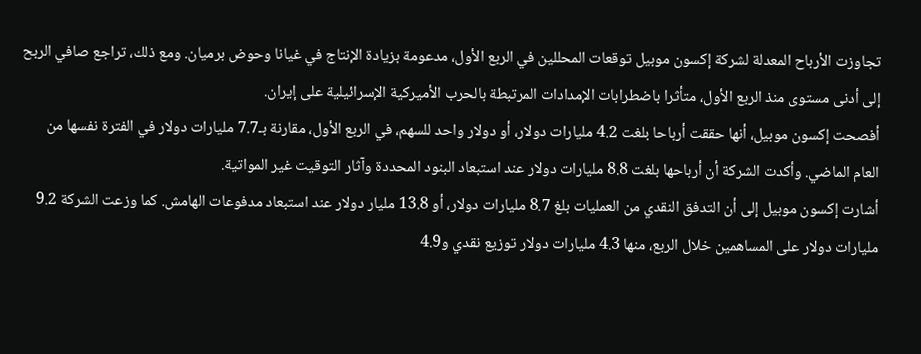تجاوزت الأرباح المعدلة لشركة إكسون موبيل توقعات المحللين في الربع الأول، مدعومة بزيادة الإنتاج في غيانا وحوض برميان. ومع ذلك، تراجع صافي الربح إلى أدنى مستوى منذ الربع الأول، متأثرا باضطرابات الإمدادات المرتبطة بالحرب الأميركية الإسرائيلية على إيران.
أفصحت إكسون موبيل، أنها حققت أرباحا بلغت 4.2 مليارات دولار، أو دولار واحد للسهم، في الربع الأول، مقارنة بـ7.7 مليارات دولار في الفترة نفسها من العام الماضي. وأكدت الشركة أن أرباحها بلغت 8.8 مليارات دولار عند استبعاد البنود المحددة وآثار التوقيت غير المواتية.
أشارت إكسون موبيل إلى أن التدفق النقدي من العمليات بلغ 8.7 مليارات دولار، أو 13.8 مليار دولار عند استبعاد مدفوعات الهامش. كما وزعت الشركة 9.2 مليارات دولار على المساهمين خلال الربع، منها 4.3 مليارات دولار توزيع نقدي و4.9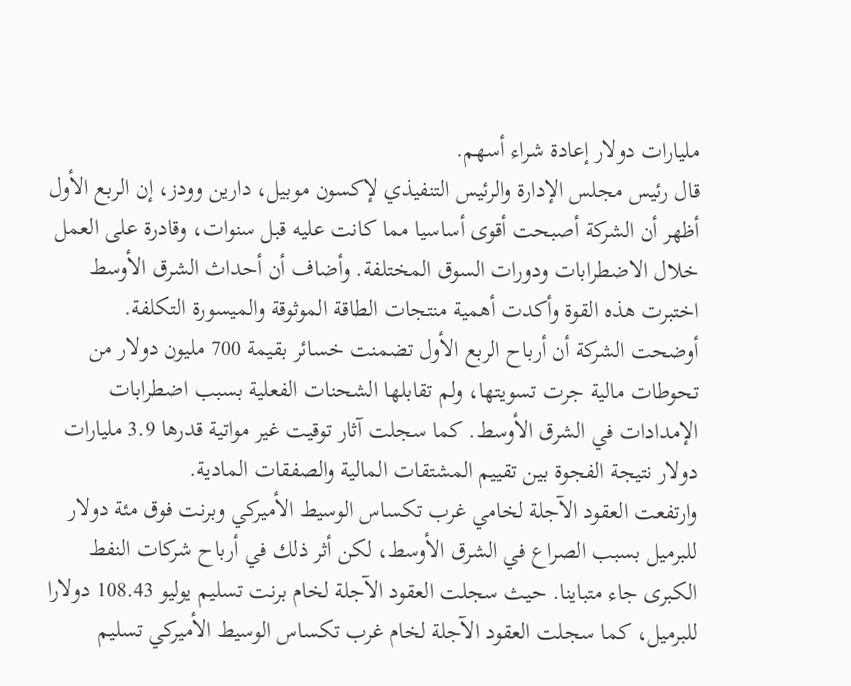مليارات دولار إعادة شراء أسهم.
قال رئيس مجلس الإدارة والرئيس التنفيذي لإكسون موبيل، دارين وودز، إن الربع الأول أظهر أن الشركة أصبحت أقوى أساسيا مما كانت عليه قبل سنوات، وقادرة على العمل خلال الاضطرابات ودورات السوق المختلفة. وأضاف أن أحداث الشرق الأوسط اختبرت هذه القوة وأكدت أهمية منتجات الطاقة الموثوقة والميسورة التكلفة.
أوضحت الشركة أن أرباح الربع الأول تضمنت خسائر بقيمة 700 مليون دولار من تحوطات مالية جرت تسويتها، ولم تقابلها الشحنات الفعلية بسبب اضطرابات الإمدادات في الشرق الأوسط. كما سجلت آثار توقيت غير مواتية قدرها 3.9 مليارات دولار نتيجة الفجوة بين تقييم المشتقات المالية والصفقات المادية.
وارتفعت العقود الآجلة لخامي غرب تكساس الوسيط الأميركي وبرنت فوق مئة دولار للبرميل بسبب الصراع في الشرق الأوسط، لكن أثر ذلك في أرباح شركات النفط الكبرى جاء متباينا. حيث سجلت العقود الآجلة لخام برنت تسليم يوليو 108.43 دولارا للبرميل، كما سجلت العقود الآجلة لخام غرب تكساس الوسيط الأميركي تسليم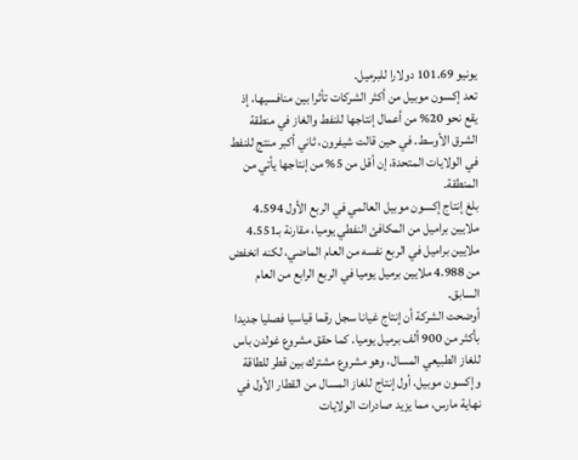يونيو 101.69 دولارا للبرميل.
تعد إكسون موبيل من أكثر الشركات تأثرا بين منافسيها، إذ يقع نحو 20% من أعمال إنتاجها للنفط والغاز في منطقة الشرق الأوسط. في حين قالت شيفرون، ثاني أكبر منتج للنفط في الولايات المتحدة، إن أقل من 5% من إنتاجها يأتي من المنطقة.
بلغ إنتاج إكسون موبيل العالمي في الربع الأول 4.594 ملايين براميل من المكافئ النفطي يوميا، مقارنة بـ4.551 ملايين براميل في الربع نفسه من العام الماضي، لكنه انخفض من 4.988 ملايين برميل يوميا في الربع الرابع من العام السابق.
أوضحت الشركة أن إنتاج غيانا سجل رقما قياسيا فصليا جديدا بأكثر من 900 ألف برميل يوميا. كما حقق مشروع غولدن باس للغاز الطبيعي المسال، وهو مشروع مشترك بين قطر للطاقة وإكسون موبيل، أول إنتاج للغاز المسال من القطار الأول في نهاية مارس، مما يزيد صادرات الولايات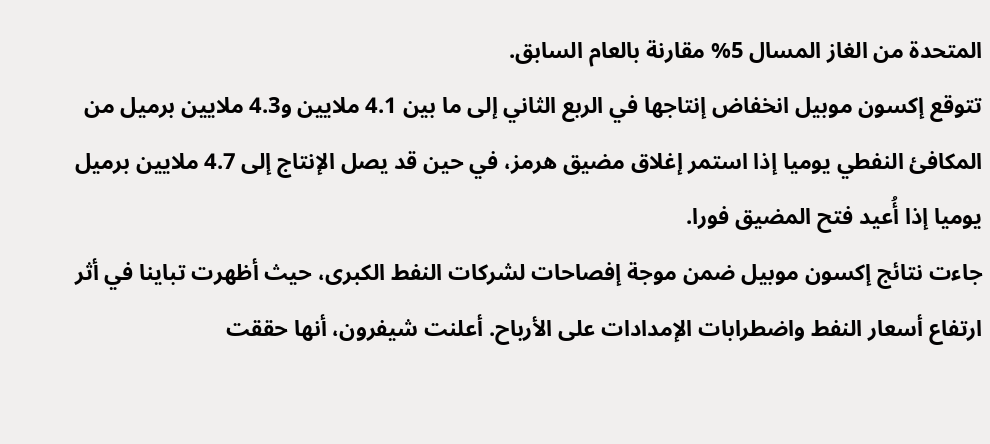المتحدة من الغاز المسال 5% مقارنة بالعام السابق.
تتوقع إكسون موبيل انخفاض إنتاجها في الربع الثاني إلى ما بين 4.1 ملايين و4.3 ملايين برميل من المكافئ النفطي يوميا إذا استمر إغلاق مضيق هرمز، في حين قد يصل الإنتاج إلى 4.7 ملايين برميل يوميا إذا أُعيد فتح المضيق فورا.
جاءت نتائج إكسون موبيل ضمن موجة إفصاحات لشركات النفط الكبرى، حيث أظهرت تباينا في أثر ارتفاع أسعار النفط واضطرابات الإمدادات على الأرباح. أعلنت شيفرون، أنها حققت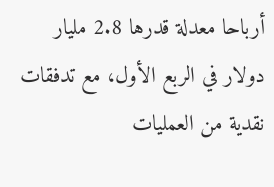أرباحا معدلة قدرها 2.8 مليار دولار في الربع الأول، مع تدفقات نقدية من العمليات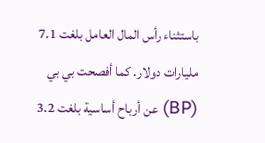باستثناء رأس المال العامل بلغت 7.1 مليارات دولار. كما أفصحت بي بي (BP) عن أرباح أساسية بلغت 3.2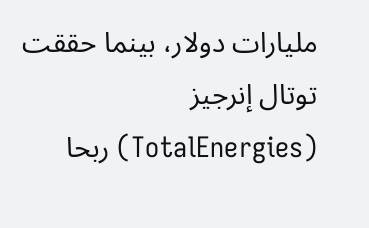مليارات دولار، بينما حققت توتال إنرجيز (TotalEnergies) ربحا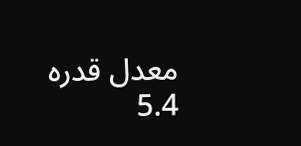معدل قدره 5.4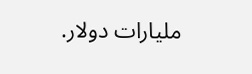مليارات دولار.